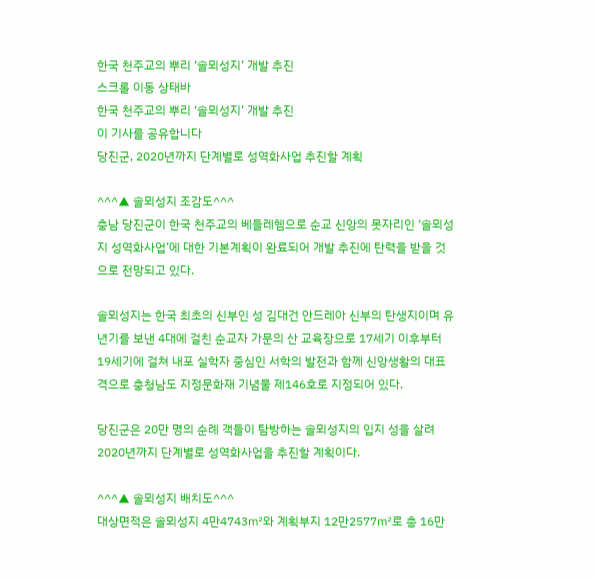한국 천주교의 뿌리 ‘솔뫼성지’ 개발 추진
스크롤 이동 상태바
한국 천주교의 뿌리 ‘솔뫼성지’ 개발 추진
이 기사를 공유합니다
당진군, 2020년까지 단계별로 성역화사업 추진할 계획

^^^▲ 솔뫼성지 조감도^^^
충남 당진군이 한국 천주교의 베들레헴으로 순교 신앙의 못자리인 ‘솔뫼성지 성역화사업’에 대한 기본계획이 완료되어 개발 추진에 탄력을 받을 것으로 전망되고 있다.

솔뫼성지는 한국 최초의 신부인 성 김대건 안드레아 신부의 탄생지이며 유년기를 보낸 4대에 걸친 순교자 가문의 산 교육장으로 17세기 이후부터 19세기에 걸쳐 내포 실학자 중심인 서학의 발전과 함께 신앙생활의 대표 격으로 충청남도 지정문화재 기념물 제146호로 지정되어 있다.

당진군은 20만 명의 순례 객들이 탐방하는 솔뫼성지의 입지 성을 살려 2020년까지 단계별로 성역화사업을 추진할 계획이다.

^^^▲ 솔뫼성지 배치도^^^
대상면적은 솔뫼성지 4만4743㎡와 계획부지 12만2577㎡로 총 16만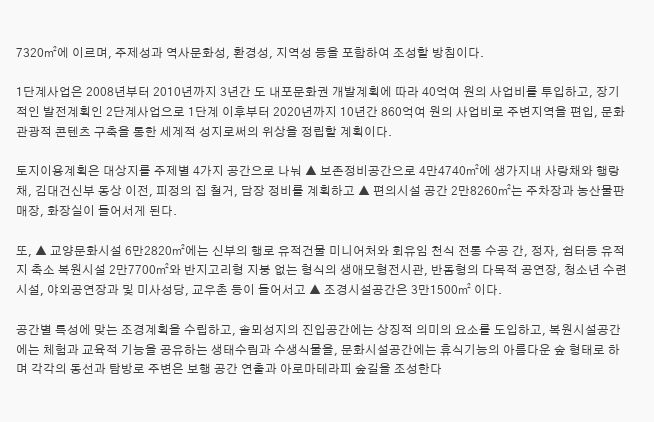7320㎡에 이르며, 주제성과 역사문화성, 환경성, 지역성 등을 포함하여 조성할 방침이다.

1단계사업은 2008년부터 2010년까지 3년간 도 내포문화권 개발계획에 따라 40억여 원의 사업비를 투입하고, 장기적인 발전계획인 2단계사업으로 1단계 이후부터 2020년까지 10년간 860억여 원의 사업비로 주변지역을 편입, 문화관광적 콘텐츠 구축을 통한 세계적 성지로써의 위상을 정립할 계획이다.

토지이용계획은 대상지를 주제별 4가지 공간으로 나눠 ▲ 보존정비공간으로 4만4740㎡에 생가지내 사랑채와 행랑채, 김대건신부 동상 이전, 피정의 집 철거, 담장 정비를 계획하고 ▲ 편의시설 공간 2만8260㎡는 주차장과 농산물판매장, 화장실이 들어서게 된다.

또, ▲ 교양문화시설 6만2820㎡에는 신부의 행로 유적건물 미니어처와 회유임 천식 전통 수공 간, 정자, 쉼터등 유적지 축소 복원시설 2만7700㎡와 반지고리형 지붕 없는 형식의 생애모형전시관, 반돔형의 다목적 공연장, 청소년 수련시설, 야외공연장과 및 미사성당, 교우촌 등이 들어서고 ▲ 조경시설공간은 3만1500㎡ 이다.

공간별 특성에 맞는 조경계획을 수립하고, 솔뫼성지의 진입공간에는 상징적 의미의 요소를 도입하고, 복원시설공간에는 체험과 교육적 기능을 공유하는 생태수림과 수생식물을, 문화시설공간에는 휴식기능의 아름다운 숲 형태로 하며 각각의 동선과 탐방로 주변은 보행 공간 연출과 아로마테라피 숲길을 조성한다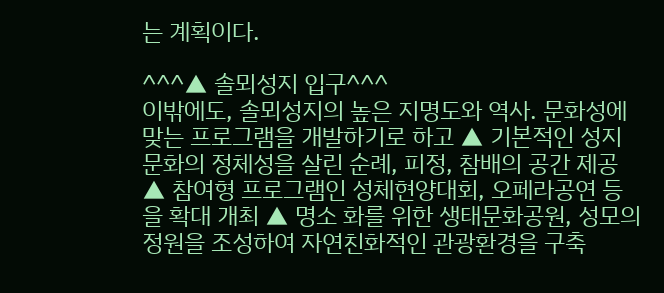는 계획이다.

^^^▲ 솔뫼성지 입구^^^
이밖에도, 솔뫼성지의 높은 지명도와 역사. 문화성에 맞는 프로그램을 개발하기로 하고 ▲ 기본적인 성지문화의 정체성을 살린 순례, 피정, 참배의 공간 제공 ▲ 참여형 프로그램인 성체현양대회, 오페라공연 등을 확대 개최 ▲ 명소 화를 위한 생태문화공원, 성모의 정원을 조성하여 자연친화적인 관광환경을 구축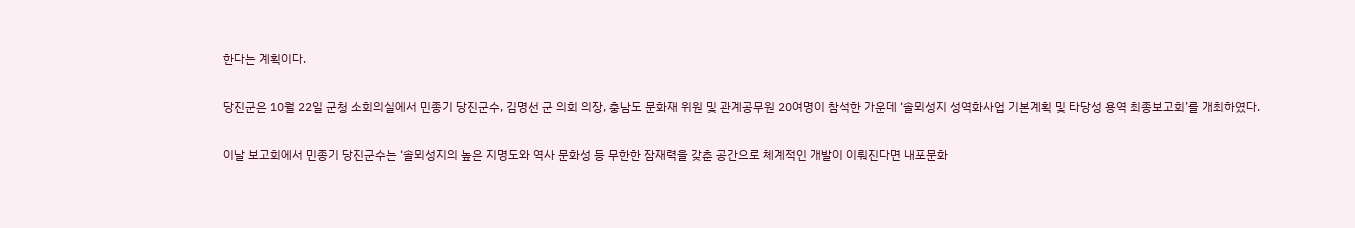한다는 계획이다.

당진군은 10월 22일 군청 소회의실에서 민종기 당진군수, 김명선 군 의회 의장, 충남도 문화재 위원 및 관계공무원 20여명이 참석한 가운데 ‘솔뫼성지 성역화사업 기본계획 및 타당성 용역 최종보고회’를 개최하였다.

이날 보고회에서 민종기 당진군수는 ‘솔뫼성지의 높은 지명도와 역사 문화성 등 무한한 잠재력을 갖춘 공간으로 체계적인 개발이 이뤄진다면 내포문화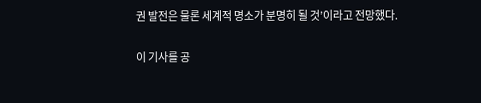권 발전은 물론 세계적 명소가 분명히 될 것’이라고 전망했다.

이 기사를 공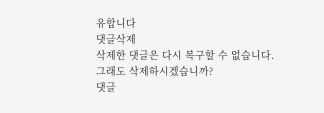유합니다
댓글삭제
삭제한 댓글은 다시 복구할 수 없습니다.
그래도 삭제하시겠습니까?
댓글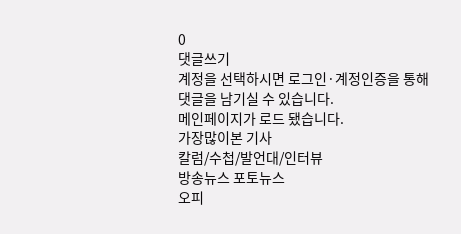0
댓글쓰기
계정을 선택하시면 로그인·계정인증을 통해
댓글을 남기실 수 있습니다.
메인페이지가 로드 됐습니다.
가장많이본 기사
칼럼/수첩/발언대/인터뷰
방송뉴스 포토뉴스
오피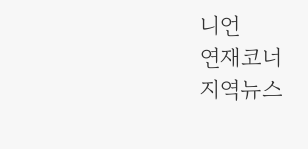니언
연재코너
지역뉴스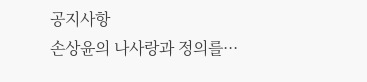공지사항
손상윤의 나사랑과 정의를···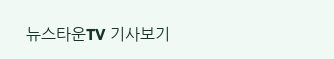뉴스타운TV 기사보기